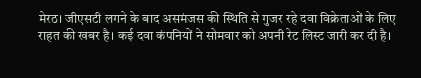मेरठ। जीएसटी लगने के बाद असमंजस की स्थिति से गुजर रहे दवा विक्रेताओं के लिए राहत की खबर है। कई दवा कंपनियों ने सोमवार को अपनी रेट लिस्ट जारी कर दी है।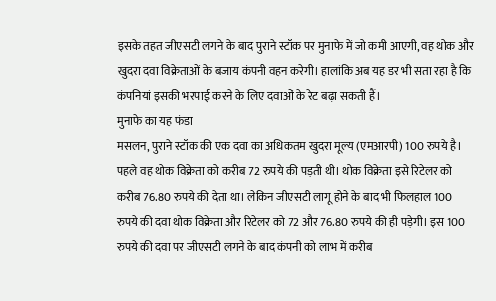इसके तहत जीएसटी लगने के बाद पुराने स्टॉक पर मुनाफे में जो कमी आएगी, वह थोक और खुदरा दवा विक्रेताओं के बजाय कंपनी वहन करेगी। हालांकि अब यह डर भी सता रहा है कि कंपनियां इसकी भरपाई करने के लिए दवाओं के रेट बढ़ा सकती हैं।
मुनाफे का यह फंडा
मसलन, पुराने स्टॉक की एक दवा का अधिकतम खुदरा मूल्य (एमआरपी) 100 रुपये है। पहले वह थोक विक्रेता को करीब 72 रुपये की पड़ती थी। थोक विक्रेता इसे रिटेलर को करीब 76.80 रुपये की देता था। लेकिन जीएसटी लागू होने के बाद भी फिलहाल 100 रुपये की दवा थोक विक्रेता और रिटेलर को 72 और 76.80 रुपये की ही पड़ेगी। इस 100 रुपये की दवा पर जीएसटी लगने के बाद कंपनी को लाभ में करीब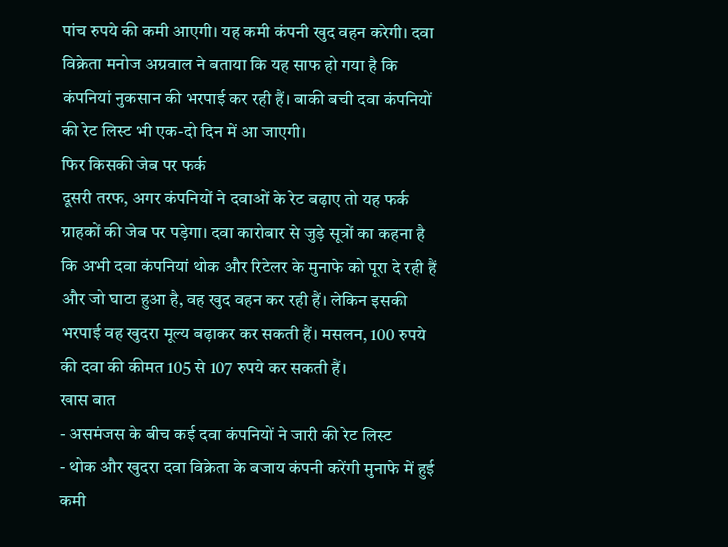पांच रुपये की कमी आएगी। यह कमी कंपनी खुद वहन करेगी। दवा विक्रेता मनोज अग्रवाल ने बताया कि यह साफ हो गया है कि कंपनियां नुकसान की भरपाई कर रही हैं। बाकी बची दवा कंपनियों की रेट लिस्ट भी एक-दो दिन में आ जाएगी।
फिर किसकी जेब पर फर्क
दूसरी तरफ, अगर कंपनियों ने दवाओं के रेट बढ़ाए तो यह फर्क ग्राहकों की जेब पर पड़ेगा। दवा कारोबार से जुड़े सूत्रों का कहना है कि अभी दवा कंपनियां थोक और रिटेलर के मुनाफे को पूरा दे रही हैं और जो घाटा हुआ है, वह खुद वहन कर रही हैं। लेकिन इसकी भरपाई वह खुदरा मूल्य बढ़ाकर कर सकती हैं। मसलन, 100 रुपये की दवा की कीमत 105 से 107 रुपये कर सकती हैं।
खास बात
- असमंजस के बीच कई दवा कंपनियों ने जारी की रेट लिस्ट
- थोक और खुदरा दवा विक्रेता के बजाय कंपनी करेंगी मुनाफे में हुई कमी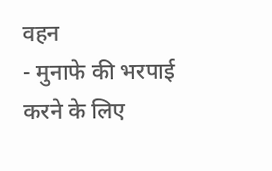वहन
- मुनाफे की भरपाई करने के लिए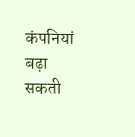कंपनियां बढ़ा सकती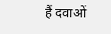हैं दवाओं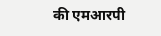की एमआरपी